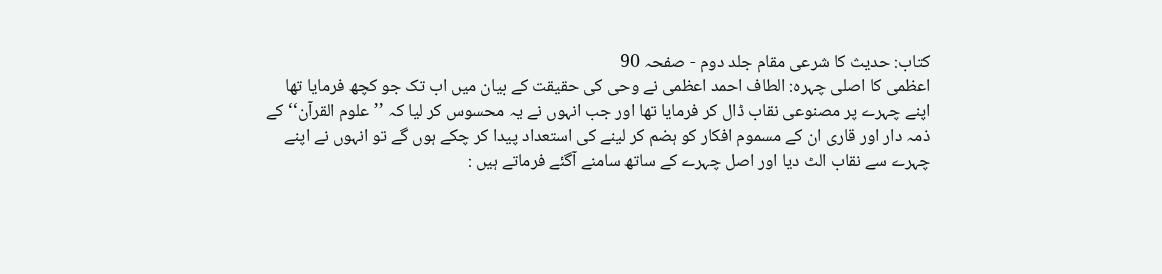کتاب: حدیث کا شرعی مقام جلد دوم - صفحہ 90
اعظمی کا اصلی چہرہ: الطاف احمد اعظمی نے وحی کی حقیقت کے بیان میں اب تک جو کچھ فرمایا تھا اپنے چہرے پر مصنوعی نقاب ڈال کر فرمایا تھا اور جب انہوں نے یہ محسوس کر لیا کہ ’’علوم القرآن‘‘ کے ذمہ دار اور قاری ان کے مسموم افکار کو ہضم کر لینے کی استعداد پیدا کر چکے ہوں گے تو انہوں نے اپنے چہرے سے نقاب الٹ دیا اور اصل چہرے کے ساتھ سامنے آگئے فرماتے ہیں :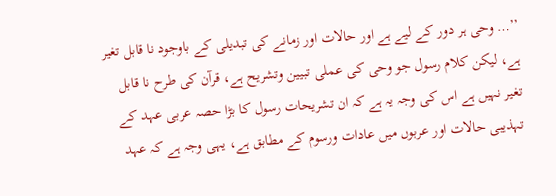’’… وحی ہر دور کے لیے ہے اور حالات اور زمانے کی تبدیلی کے باوجود نا قابل تغیر ہے، لیکن کلام رسول جو وحی کی عملی تبیین وتشریح ہے، قرآن کی طرح نا قابل تغیر نہیں ہے اس کی وجہ یہ ہے کہ ان تشریحات رسول کا بڑا حصہ عربی عہد کے تہذیبی حالات اور عربوں میں عادات ورسوم کے مطابق ہے، یہی وجہ ہے کہ عہد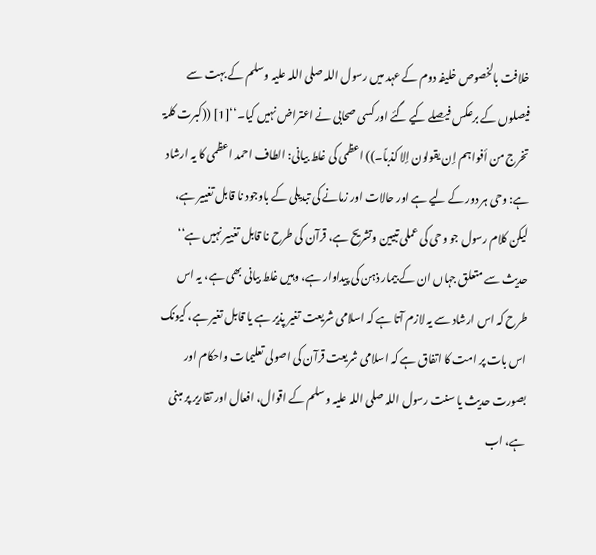خلافت بالخصوص خلیفہ دوم کے عہد میں رسول اللہ صلی اللہ علیہ وسلم کے بہت سے فیصلوں کے برعکس فیصلے کیے گئے اور کسی صحابی نے اعتراض نہیں کیا۔‘‘[1] ((کبرت کلمۃ تخرج من أفواہم إن یقولون إلا کذباً۔)) اعظمی کی غلط بیانی: الطاف احمد اعظمی کا یہ ارشاد ہے: وحی ہر دور کے لیے ہے اور حالات اور زمانے کی تبدیلی کے باوجود نا قابل تغییر ہے، لیکن کلام رسول جو وحی کی عملی تبیین وتشریح ہے، قرآن کی طرح نا قابل تغییر نہیں ہے‘‘ حدیث سے متعلق جہاں ان کے بیمار ذہن کی پیداوار ہے، وہیں غلط بیانی بھی ہے، یہ اس طرح کہ اس ارشاد سے یہ لازم آتا ہے کہ اسلامی شریعت تغیر پذیر ہے یا قابل تغیر ہے، کیونک اس بات پر امت کا اتفاق ہے کہ اسلامی شریعت قرآن کی اصولی تعلیمات واحکام اور بصورت حدیث یا سنت رسول اللہ صلی اللہ علیہ وسلم کے اقوال، افعال اور تقاریر پر مبنی ہے، اب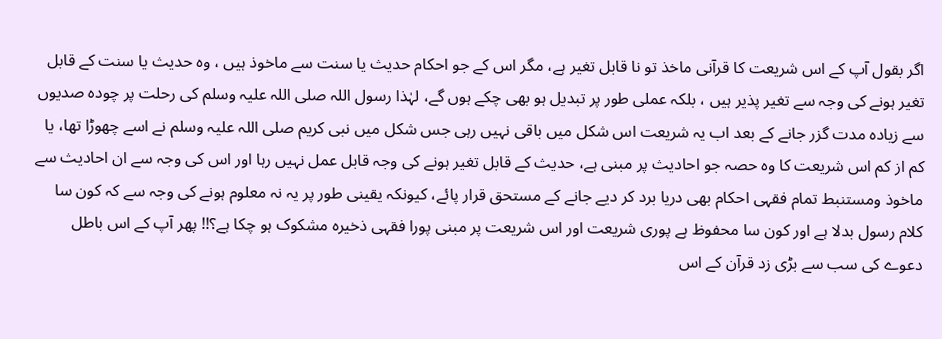اگر بقول آپ کے اس شریعت کا قرآنی ماخذ تو نا قابل تغیر ہے، مگر اس کے جو احکام حدیث یا سنت سے ماخوذ ہیں ، وہ حدیث یا سنت کے قابل تغیر ہونے کی وجہ سے تغیر پذیر ہیں ، بلکہ عملی طور پر تبدیل ہو بھی چکے ہوں گے، لہٰذا رسول اللہ صلی اللہ علیہ وسلم کی رحلت پر چودہ صدیوں سے زیادہ مدت گزر جانے کے بعد اب یہ شریعت اس شکل میں باقی نہیں رہی جس شکل میں نبی کریم صلی اللہ علیہ وسلم نے اسے چھوڑا تھا، یا کم از کم اس شریعت کا وہ حصہ جو احادیث پر مبنی ہے، حدیث کے قابل تغیر ہونے کی وجہ قابل عمل نہیں رہا اور اس کی وجہ سے ان احادیث سے ماخوذ ومستنبط تمام فقہی احکام بھی دریا برد کر دیے جانے کے مستحق قرار پائے، کیونکہ یقینی طور پر یہ نہ معلوم ہونے کی وجہ سے کہ کون سا کلام رسول بدلا ہے اور کون سا محفوظ ہے پوری شریعت اور اس شریعت پر مبنی پورا فقہی ذخیرہ مشکوک ہو چکا ہے؟!! پھر آپ کے اس باطل دعوے کی سب سے بڑی زد قرآن کے اس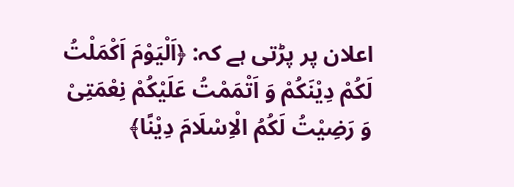اعلان پر پڑتی ہے کہ: ﴿اَلْیَوْمَ اَکْمَلْتُ لَکُمْ دِیْنَکُمْ وَ اَتْمَمْتُ عَلَیْکُمْ نِعْمَتِیْ وَ رَضِیْتُ لَکُمُ الْاِسْلَامَ دِیْنًا﴾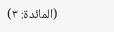(المائدۃ: ۳)